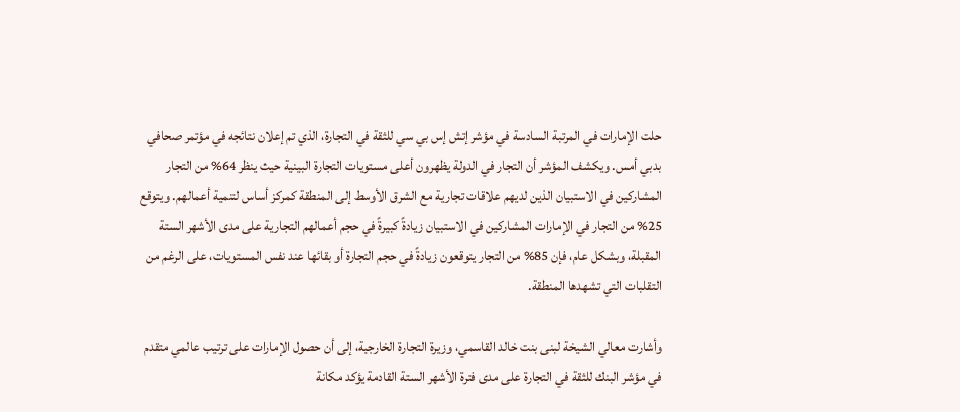حلت الإمارات في المرتبة السادسة في مؤشر إتش إس بي سي للثقة في التجارة، الذي تم إعلان نتائجه في مؤتمر صحافي بدبي أمس. ويكشف المؤشر أن التجار في الدولة يظهرون أعلى مستويات التجارة البينية حيث ينظر 64% من التجار المشاركين في الاستبيان الذين لديهم علاقات تجارية مع الشرق الأوسط إلى المنطقة كمركز أساس لتنمية أعمالهم. ويتوقع 25% من التجار في الإمارات المشاركين في الاستبيان زيادةً كبيرةً في حجم أعمالهم التجارية على مدى الأشهر الستة المقبلة، وبشكل عام، فإن 85% من التجار يتوقعون زيادةً في حجم التجارة أو بقائها عند نفس المستويات، على الرغم من التقلبات التي تشهدها المنطقة.

وأشارت معالي الشيخة لبنى بنت خالد القاسمي، وزيرة التجارة الخارجية، إلى أن حصول الإمارات على ترتيب عالمي متقدم في مؤشر البنك للثقة في التجارة على مدى فترة الأشهر الستة القادمة يؤكد مكانة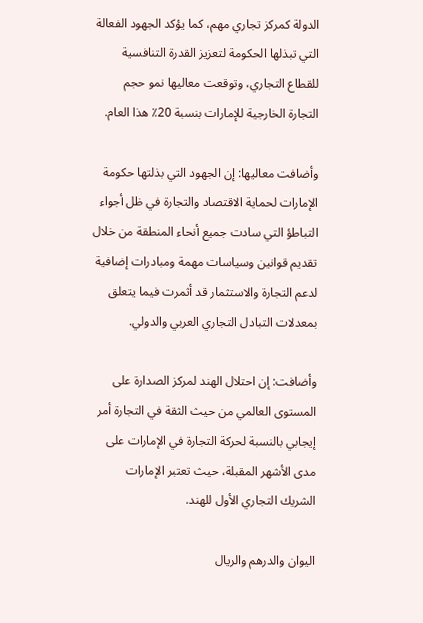الدولة كمركز تجاري مهم، كما يؤكد الجهود الفعالة التي تبذلها الحكومة لتعزيز القدرة التنافسية للقطاع التجاري، وتوقعت معاليها نمو حجم التجارة الخارجية للإمارات بنسبة 20٪ هذا العام.

وأضافت معاليها: إن الجهود التي بذلتها حكومة الإمارات لحماية الاقتصاد والتجارة في ظل أجواء التباطؤ التي سادت جميع أنحاء المنطقة من خلال تقديم قوانين وسياسات مهمة ومبادرات إضافية لدعم التجارة والاستثمار قد أثمرت فيما يتعلق بمعدلات التبادل التجاري العربي والدولي.

وأضافت: إن احتلال الهند لمركز الصدارة على المستوى العالمي من حيث الثقة في التجارة أمر إيجابي بالنسبة لحركة التجارة في الإمارات على مدى الأشهر المقبلة، حيث تعتبر الإمارات الشريك التجاري الأول للهند.

اليوان والدرهم والريال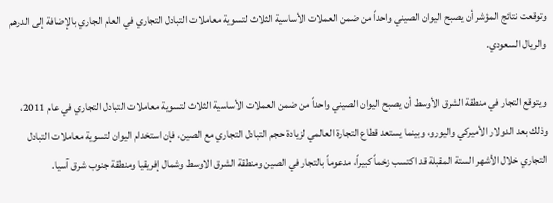وتوقعت نتائج المؤشر أن يصبح اليوان الصيني واحداً من ضمن العملات الأساسية الثلاث لتسوية معاملات التبادل التجاري في العام الجاري بالإضافة إلى الدرهم والريال السعودي.

ويتوقع التجار في منطقة الشرق الأوسط أن يصبح اليوان الصيني واحداً من ضمن العملات الأساسية الثلاث لتسوية معاملات التبادل التجاري في عام 2011، وذلك بعد الدولار الأميركي واليورو، وبينما يستعد قطاع التجارة العالمي لزيادة حجم التبادل التجاري مع الصين، فإن استخدام اليوان لتسوية معاملات التبادل التجاري خلال الأشهر الستة المقبلة قد اكتسب زخماً كبيراً، مدعوماً بالتجار في الصين ومنطقة الشرق الاوسط وشمال إفريقيا ومنطقة جنوب شرق آسيا.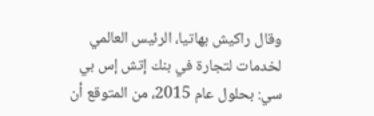وقال راكيش بهاتيا، الرئيس العالمي لخدمات لتجارة في بنك إتش إس بي سي: بحلول عام 2015، من المتوقع أن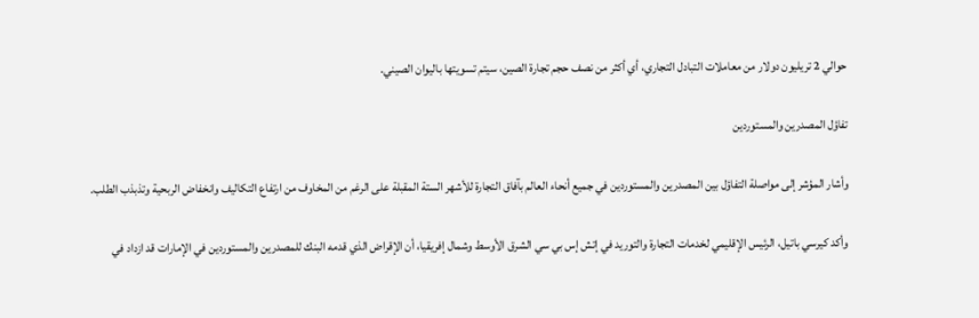حوالي 2 تريليون دولار من معاملات التبادل التجاري، أي أكثر من نصف حجم تجارة الصين، سيتم تسويتها باليوان الصيني.

تفاؤل المصدرين والمستوردين

وأشار المؤشر إلى مواصلة التفاؤل بين المصدرين والمستوردين في جميع أنحاء العالم بآفاق التجارة للأشهر الستة المقبلة على الرغم من المخاوف من ارتفاع التكاليف وانخفاض الربحية وتذبذب الطلب.

وأكد كيرسي باتيل، الرئيس الإقليمي لخدمات التجارة والتوريد في إتش إس بي سي الشرق الأوسط وشمال إفريقيا، أن الإقراض الذي قدمه البنك للمصدرين والمستوردين في الإمارات قد ازداد في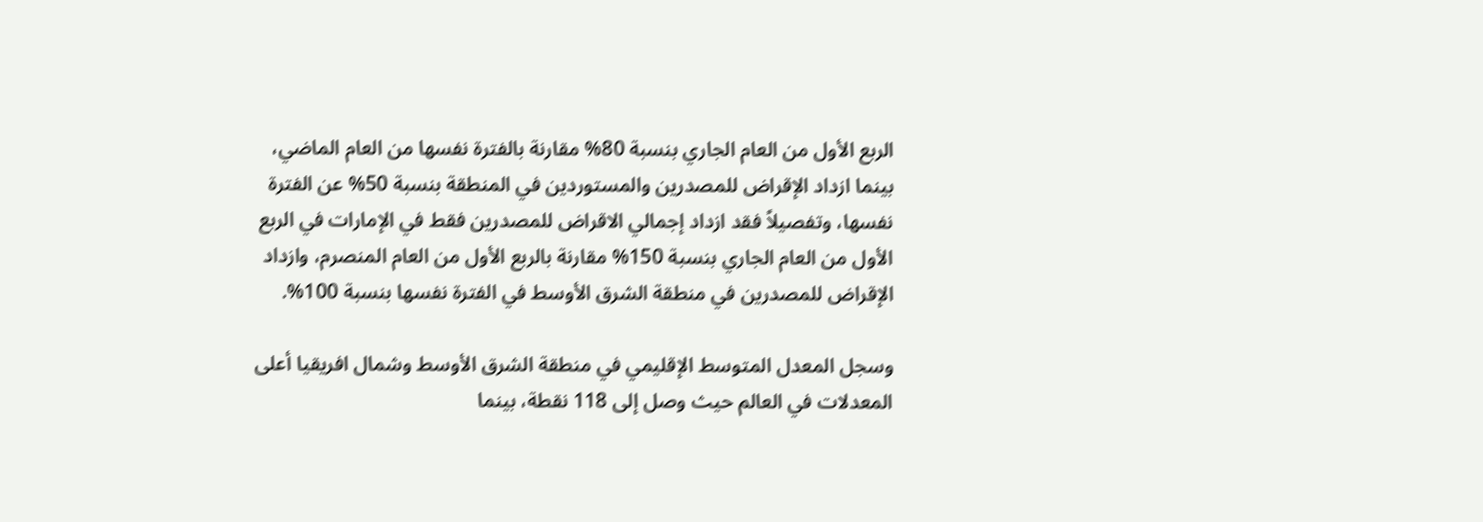الربع الأول من العام الجاري بنسبة 80% مقارنة بالفترة نفسها من العام الماضي، بينما ازداد الإقراض للمصدرين والمستوردين في المنطقة بنسبة 50% عن الفترة نفسها، وتفصيلاً فقد ازداد إجمالي الاقراض للمصدرين فقط في الإمارات في الربع الأول من العام الجاري بنسبة 150% مقارنة بالربع الأول من العام المنصرم، وازداد الإقراض للمصدرين في منطقة الشرق الأوسط في الفترة نفسها بنسبة 100%.

وسجل المعدل المتوسط الإقليمي في منطقة الشرق الأوسط وشمال افريقيا أعلى المعدلات في العالم حيث وصل إلى 118 نقطة، بينما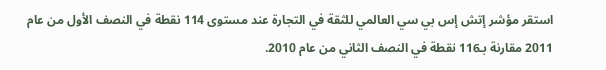استقر مؤشر إتش إس بي سي العالمي للثقة في التجارة عند مستوى 114 نقطة في النصف الأول من عام 2011 مقارنة بـ116 نقطة في النصف الثاني من عام 2010.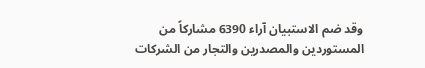وقد ضم الاستبيان آراء 6390 مشاركاً من المستوردين والمصدرين والتجار من الشركات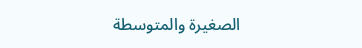الصغيرة والمتوسطة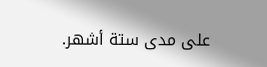على مدى ستة أشهر.